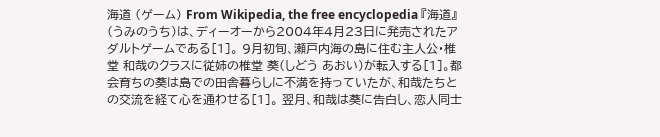海道 (ゲーム) From Wikipedia, the free encyclopedia 『海道』(うみのうち)は、ディーオーから2004年4月23日に発売されたアダルトゲームである[1]。 9月初旬、瀬戸内海の島に住む主人公・椎堂 和哉のクラスに従姉の椎堂 葵(しどう あおい)が転入する[1]。都会育ちの葵は島での田舎暮らしに不満を持っていたが、和哉たちとの交流を経て心を通わせる[1]。 翌月、和哉は葵に告白し、恋人同士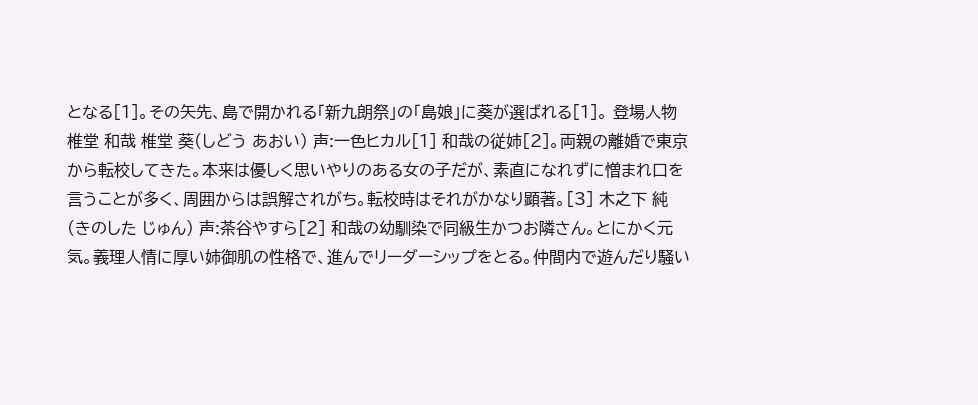となる[1]。その矢先、島で開かれる「新九朗祭」の「島娘」に葵が選ばれる[1]。 登場人物 椎堂 和哉 椎堂 葵(しどう あおい) 声:一色ヒカル[1] 和哉の従姉[2]。両親の離婚で東京から転校してきた。本来は優しく思いやりのある女の子だが、素直になれずに憎まれ口を言うことが多く、周囲からは誤解されがち。転校時はそれがかなり顕著。[3] 木之下 純 (きのした じゅん) 声:茶谷やすら[2] 和哉の幼馴染で同級生かつお隣さん。とにかく元気。義理人情に厚い姉御肌の性格で、進んでリーダーシップをとる。仲間内で遊んだり騒い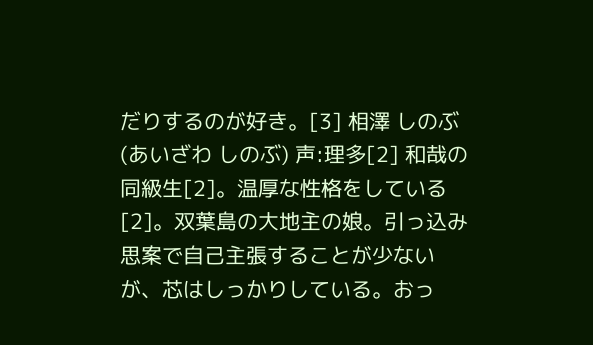だりするのが好き。[3] 相澤 しのぶ (あいざわ しのぶ) 声:理多[2] 和哉の同級生[2]。温厚な性格をしている[2]。双葉島の大地主の娘。引っ込み思案で自己主張することが少ないが、芯はしっかりしている。おっ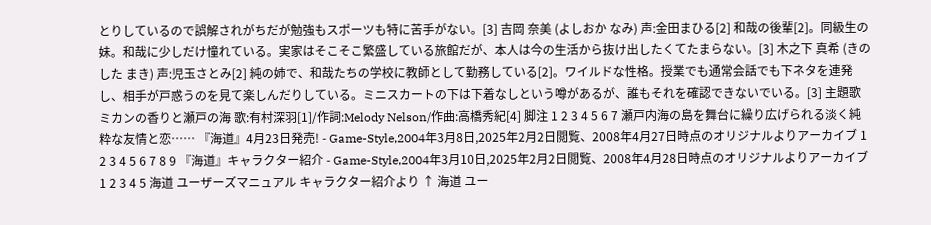とりしているので誤解されがちだが勉強もスポーツも特に苦手がない。[3] 吉岡 奈美 (よしおか なみ) 声:金田まひる[2] 和哉の後輩[2]。同級生の妹。和哉に少しだけ憧れている。実家はそこそこ繁盛している旅館だが、本人は今の生活から抜け出したくてたまらない。[3] 木之下 真希 (きのした まき) 声:児玉さとみ[2] 純の姉で、和哉たちの学校に教師として勤務している[2]。ワイルドな性格。授業でも通常会話でも下ネタを連発し、相手が戸惑うのを見て楽しんだりしている。ミニスカートの下は下着なしという噂があるが、誰もそれを確認できないでいる。[3] 主題歌 ミカンの香りと瀬戸の海 歌:有村深羽[1]/作詞:Melody Nelson/作曲:高橋秀紀[4] 脚注 1 2 3 4 5 6 7 瀬戸内海の島を舞台に繰り広げられる淡く純粋な友情と恋…… 『海道』4月23日発売! - Game-Style,2004年3月8日,2025年2月2日閲覧、2008年4月27日時点のオリジナルよりアーカイブ 1 2 3 4 5 6 7 8 9 『海道』キャラクター紹介 - Game-Style,2004年3月10日,2025年2月2日閲覧、2008年4月28日時点のオリジナルよりアーカイブ 1 2 3 4 5 海道 ユーザーズマニュアル キャラクター紹介より ↑ 海道 ユー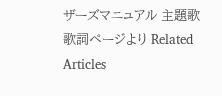ザーズマニュアル 主題歌歌詞ページより Related Articles